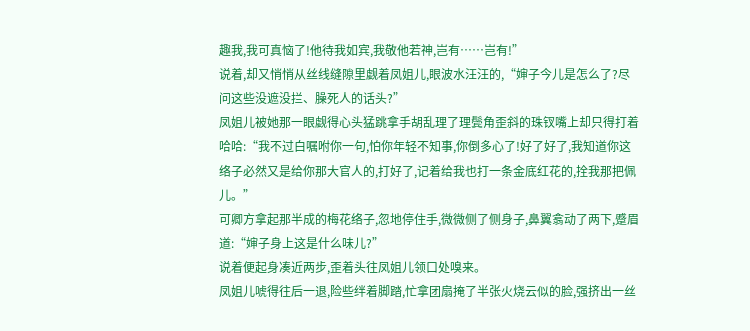趣我,我可真恼了!他待我如宾,我敬他若神,岂有……岂有!”
说着,却又悄悄从丝线缝隙里觑着凤姐儿,眼波水汪汪的,“婶子今儿是怎么了?尽问这些没遮没拦、臊死人的话头?”
凤姐儿被她那一眼觑得心头猛跳拿手胡乱理了理鬓角歪斜的珠钗嘴上却只得打着哈哈:“我不过白嘱咐你一句,怕你年轻不知事,你倒多心了!好了好了,我知道你这络子必然又是给你那大官人的,打好了,记着给我也打一条金底红花的,拴我那把佩儿。”
可卿方拿起那半成的梅花络子,忽地停住手,微微侧了侧身子,鼻翼翕动了两下,蹙眉道:“婶子身上这是什么味儿?”
说着便起身凑近两步,歪着头往凤姐儿领口处嗅来。
凤姐儿唬得往后一退,险些绊着脚踏,忙拿团扇掩了半张火烧云似的脸,强挤出一丝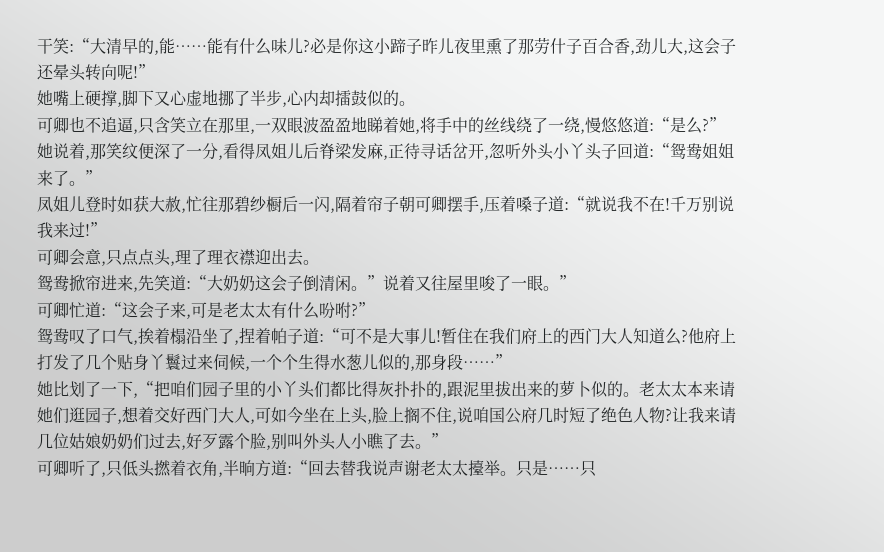干笑:“大清早的,能……能有什么味儿?必是你这小蹄子昨儿夜里熏了那劳什子百合香,劲儿大,这会子还晕头转向呢!”
她嘴上硬撑,脚下又心虚地挪了半步,心内却擂鼓似的。
可卿也不追逼,只含笑立在那里,一双眼波盈盈地睇着她,将手中的丝线绕了一绕,慢悠悠道:“是么?”
她说着,那笑纹便深了一分,看得凤姐儿后脊梁发麻,正待寻话岔开,忽听外头小丫头子回道:“鸳鸯姐姐来了。”
凤姐儿登时如获大赦,忙往那碧纱橱后一闪,隔着帘子朝可卿摆手,压着嗓子道:“就说我不在!千万别说我来过!”
可卿会意,只点点头,理了理衣襟迎出去。
鸳鸯掀帘进来,先笑道:“大奶奶这会子倒清闲。”说着又往屋里唆了一眼。”
可卿忙道:“这会子来,可是老太太有什么吩咐?”
鸳鸯叹了口气,挨着榻沿坐了,捏着帕子道:“可不是大事儿!暂住在我们府上的西门大人知道么?他府上打发了几个贴身丫鬟过来伺候,一个个生得水葱儿似的,那身段……”
她比划了一下,“把咱们园子里的小丫头们都比得灰扑扑的,跟泥里拔出来的萝卜似的。老太太本来请她们逛园子,想着交好西门大人,可如今坐在上头,脸上搁不住,说咱国公府几时短了绝色人物?让我来请几位姑娘奶奶们过去,好歹露个脸,别叫外头人小瞧了去。”
可卿听了,只低头撚着衣角,半晌方道:“回去替我说声谢老太太擡举。只是……只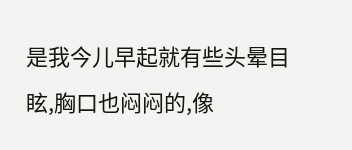是我今儿早起就有些头晕目眩,胸口也闷闷的,像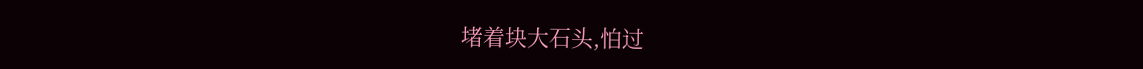堵着块大石头,怕过